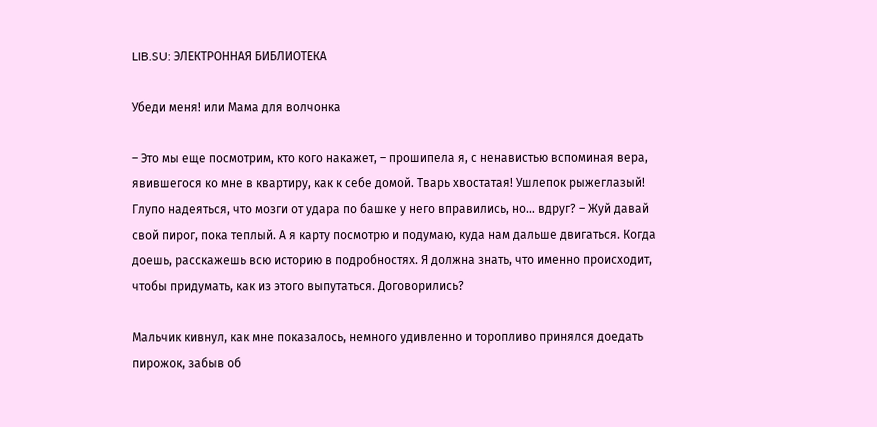LIB.SU: ЭЛЕКТРОННАЯ БИБЛИОТЕКА

Убеди меня! или Мама для волчонка

– Это мы еще посмотрим, кто кого накажет, – прошипела я, с ненавистью вспоминая вера, явившегося ко мне в квартиру, как к себе домой. Тварь хвостатая! Ушлепок рыжеглазый! Глупо надеяться, что мозги от удара по башке у него вправились, но… вдруг? – Жуй давай свой пирог, пока теплый. А я карту посмотрю и подумаю, куда нам дальше двигаться. Когда доешь, расскажешь всю историю в подробностях. Я должна знать, что именно происходит, чтобы придумать, как из этого выпутаться. Договорились?

Мальчик кивнул, как мне показалось, немного удивленно и торопливо принялся доедать пирожок, забыв об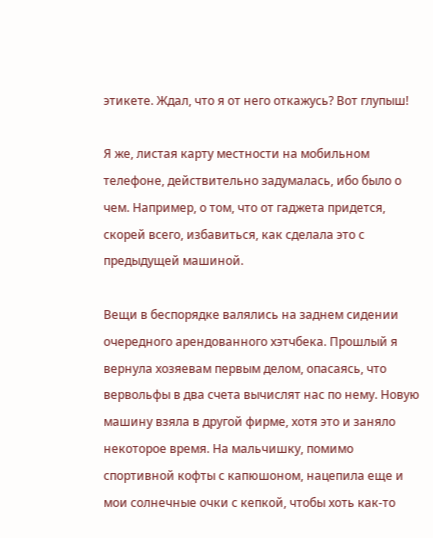этикете. Ждал, что я от него откажусь? Вот глупыш!

Я же, листая карту местности на мобильном телефоне, действительно задумалась, ибо было о чем. Например, о том, что от гаджета придется, скорей всего, избавиться, как сделала это с предыдущей машиной.

Вещи в беспорядке валялись на заднем сидении очередного арендованного хэтчбека. Прошлый я вернула хозяевам первым делом, опасаясь, что вервольфы в два счета вычислят нас по нему. Новую машину взяла в другой фирме, хотя это и заняло некоторое время. На мальчишку, помимо спортивной кофты с капюшоном, нацепила еще и мои солнечные очки с кепкой, чтобы хоть как‑то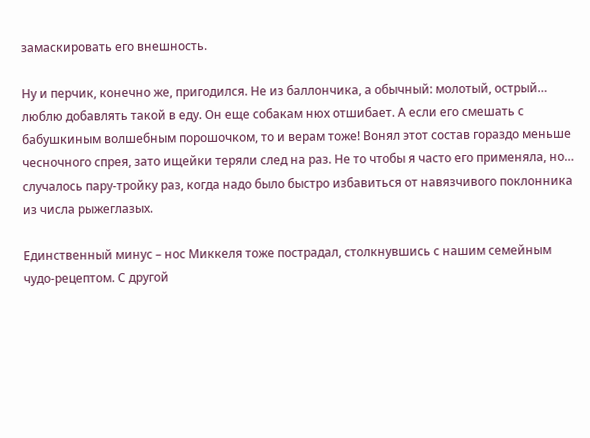замаскировать его внешность.

Ну и перчик, конечно же, пригодился. Не из баллончика, а обычный: молотый, острый… люблю добавлять такой в еду. Он еще собакам нюх отшибает. А если его смешать с бабушкиным волшебным порошочком, то и верам тоже! Вонял этот состав гораздо меньше чесночного спрея, зато ищейки теряли след на раз. Не то чтобы я часто его применяла, но… случалось пару‑тройку раз, когда надо было быстро избавиться от навязчивого поклонника из числа рыжеглазых.

Единственный минус – нос Миккеля тоже пострадал, столкнувшись с нашим семейным чудо‑рецептом. С другой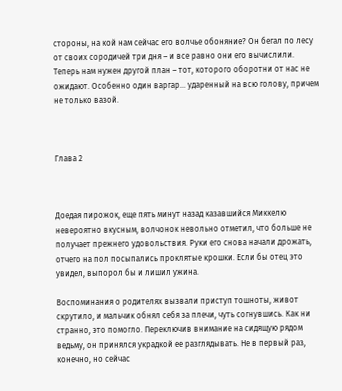стороны, на кой нам сейчас его волчье обоняние? Он бегал по лесу от своих сородичей три дня – и все равно они его вычислили. Теперь нам нужен другой план – тот, которого оборотни от нас не ожидают. Особенно один варгар… ударенный на всю голову, причем не только вазой.



Глава 2



Доедая пирожок, еще пять минут назад казавшийся Миккелю невероятно вкусным, волчонок невольно отметил, что больше не получает прежнего удовольствия. Руки его снова начали дрожать, отчего на пол посыпались проклятые крошки. Если бы отец это увидел, выпорол бы и лишил ужина.

Воспоминания о родителях вызвали приступ тошноты, живот скрутило, и мальчик обнял себя за плечи, чуть согнувшись. Как ни странно, это помогло. Переключив внимание на сидящую рядом ведьму, он принялся украдкой ее разглядывать. Не в первый раз, конечно, но сейчас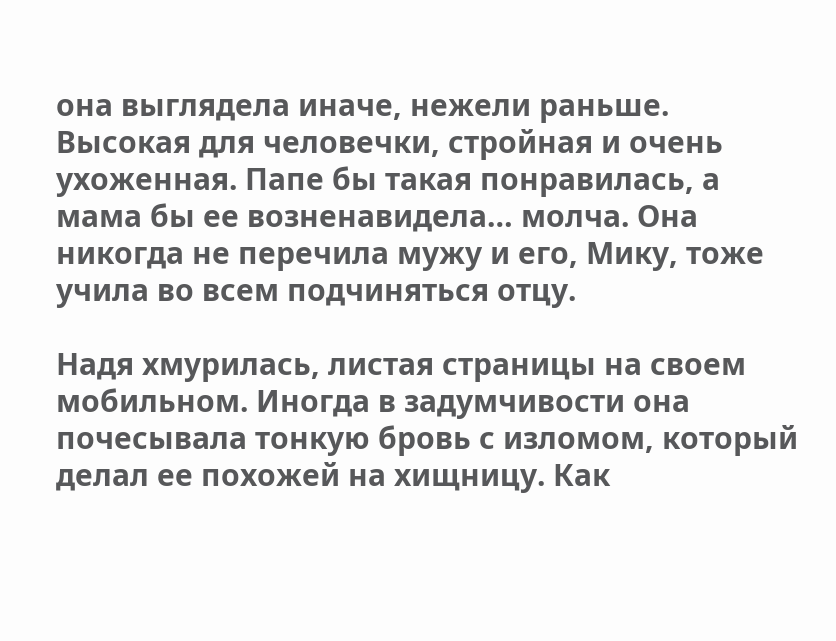она выглядела иначе, нежели раньше. Высокая для человечки, стройная и очень ухоженная. Папе бы такая понравилась, а мама бы ее возненавидела… молча. Она никогда не перечила мужу и его, Мику, тоже учила во всем подчиняться отцу.

Надя хмурилась, листая страницы на своем мобильном. Иногда в задумчивости она почесывала тонкую бровь с изломом, который делал ее похожей на хищницу. Как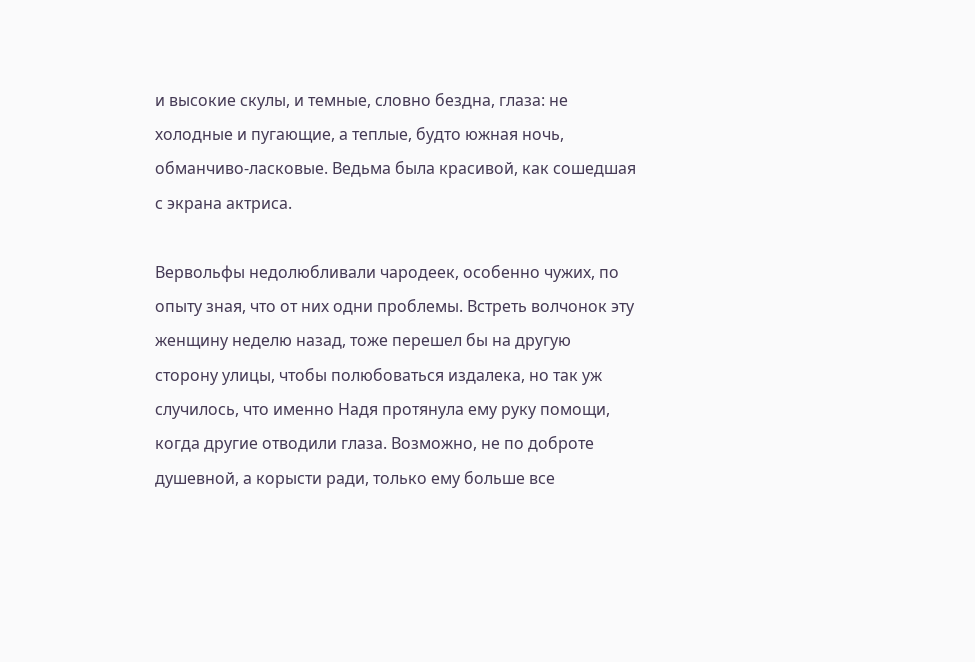и высокие скулы, и темные, словно бездна, глаза: не холодные и пугающие, а теплые, будто южная ночь, обманчиво‑ласковые. Ведьма была красивой, как сошедшая с экрана актриса.

Вервольфы недолюбливали чародеек, особенно чужих, по опыту зная, что от них одни проблемы. Встреть волчонок эту женщину неделю назад, тоже перешел бы на другую сторону улицы, чтобы полюбоваться издалека, но так уж случилось, что именно Надя протянула ему руку помощи, когда другие отводили глаза. Возможно, не по доброте душевной, а корысти ради, только ему больше все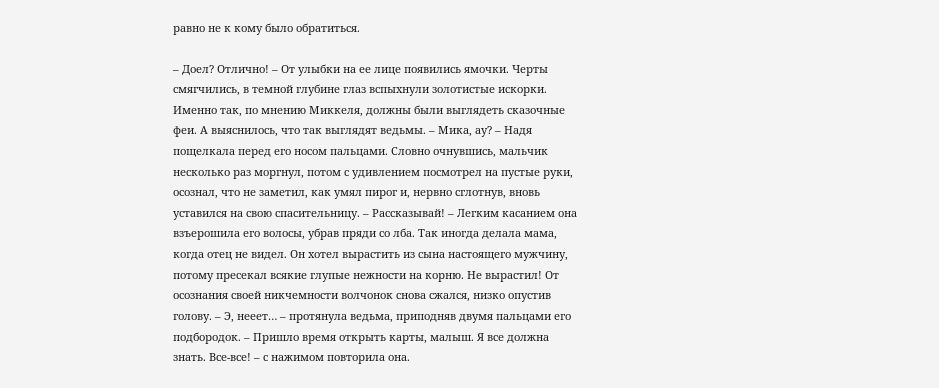равно не к кому было обратиться.

– Доел? Отлично! – От улыбки на ее лице появились ямочки. Черты смягчились, в темной глубине глаз вспыхнули золотистые искорки. Именно так, по мнению Миккеля, должны были выглядеть сказочные феи. А выяснилось, что так выглядят ведьмы. – Мика, ау? – Надя пощелкала перед его носом пальцами. Словно очнувшись, мальчик несколько раз моргнул, потом с удивлением посмотрел на пустые руки, осознал, что не заметил, как умял пирог и, нервно сглотнув, вновь уставился на свою спасительницу. – Рассказывай! – Легким касанием она взъерошила его волосы, убрав пряди со лба. Так иногда делала мама, когда отец не видел. Он хотел вырастить из сына настоящего мужчину, потому пресекал всякие глупые нежности на корню. Не вырастил! От осознания своей никчемности волчонок снова сжался, низко опустив голову. – Э, нееет… – протянула ведьма, приподняв двумя пальцами его подбородок. – Пришло время открыть карты, малыш. Я все должна знать. Все‑все! – с нажимом повторила она.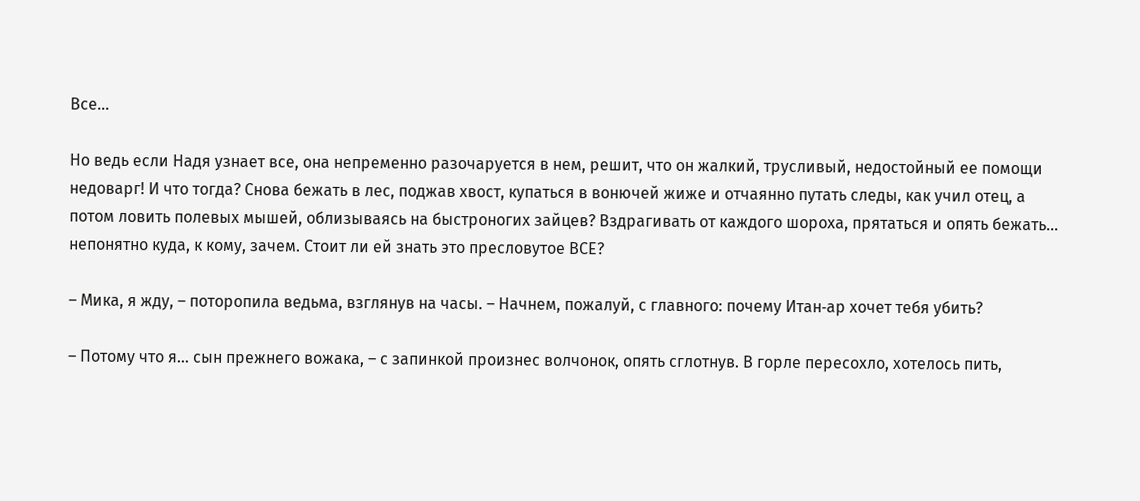Все…

Но ведь если Надя узнает все, она непременно разочаруется в нем, решит, что он жалкий, трусливый, недостойный ее помощи недоварг! И что тогда? Снова бежать в лес, поджав хвост, купаться в вонючей жиже и отчаянно путать следы, как учил отец, а потом ловить полевых мышей, облизываясь на быстроногих зайцев? Вздрагивать от каждого шороха, прятаться и опять бежать… непонятно куда, к кому, зачем. Стоит ли ей знать это пресловутое ВСЕ?

– Мика, я жду, – поторопила ведьма, взглянув на часы. – Начнем, пожалуй, с главного: почему Итан‑ар хочет тебя убить?

– Потому что я… сын прежнего вожака, – с запинкой произнес волчонок, опять сглотнув. В горле пересохло, хотелось пить,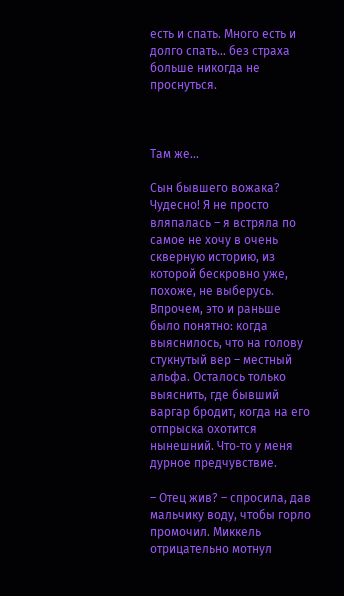есть и спать. Много есть и долго спать… без страха больше никогда не проснуться.



Там же…

Сын бывшего вожака? Чудесно! Я не просто вляпалась – я встряла по самое не хочу в очень скверную историю, из которой бескровно уже, похоже, не выберусь. Впрочем, это и раньше было понятно: когда выяснилось, что на голову стукнутый вер – местный альфа. Осталось только выяснить, где бывший варгар бродит, когда на его отпрыска охотится нынешний. Что‑то у меня дурное предчувствие.

– Отец жив? – спросила, дав мальчику воду, чтобы горло промочил. Миккель отрицательно мотнул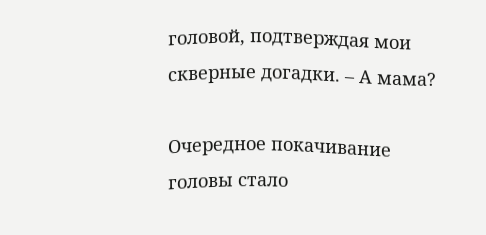головой, подтверждая мои скверные догадки. – А мама?

Очередное покачивание головы стало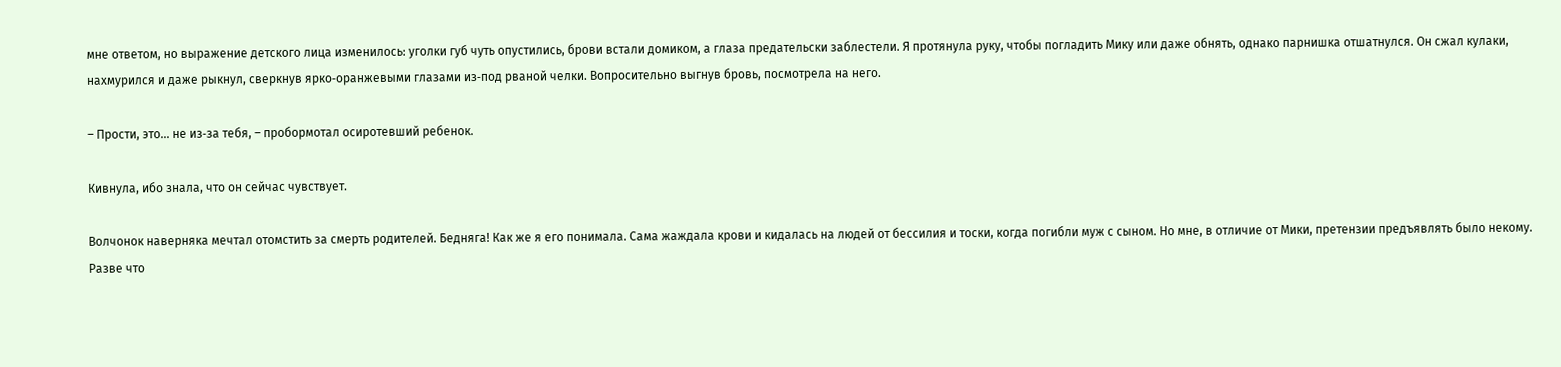мне ответом, но выражение детского лица изменилось: уголки губ чуть опустились, брови встали домиком, а глаза предательски заблестели. Я протянула руку, чтобы погладить Мику или даже обнять, однако парнишка отшатнулся. Он сжал кулаки, нахмурился и даже рыкнул, сверкнув ярко‑оранжевыми глазами из‑под рваной челки. Вопросительно выгнув бровь, посмотрела на него.

– Прости, это… не из‑за тебя, – пробормотал осиротевший ребенок.

Кивнула, ибо знала, что он сейчас чувствует.

Волчонок наверняка мечтал отомстить за смерть родителей. Бедняга! Как же я его понимала. Сама жаждала крови и кидалась на людей от бессилия и тоски, когда погибли муж с сыном. Но мне, в отличие от Мики, претензии предъявлять было некому. Разве что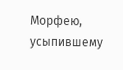Морфею, усыпившему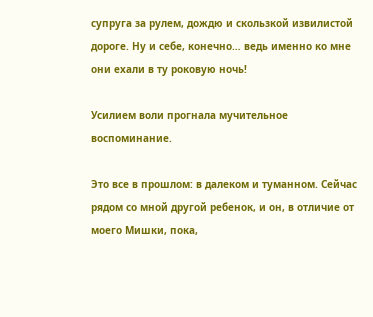супруга за рулем, дождю и скользкой извилистой дороге. Ну и себе, конечно… ведь именно ко мне они ехали в ту роковую ночь!

Усилием воли прогнала мучительное воспоминание.

Это все в прошлом: в далеком и туманном. Сейчас рядом со мной другой ребенок, и он, в отличие от моего Мишки, пока,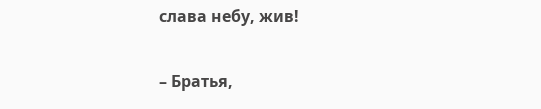слава небу, жив!

– Братья,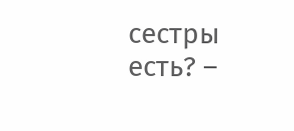сестры есть? –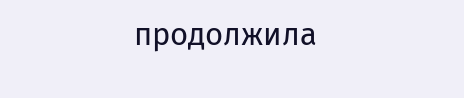продолжила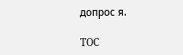допрос я.

TOC